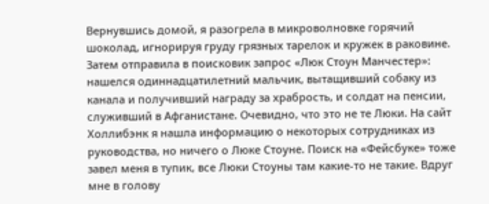Вернувшись домой, я разогрела в микроволновке горячий шоколад, игнорируя груду грязных тарелок и кружек в раковине. Затем отправила в поисковик запрос «Люк Стоун Манчестер»: нашелся одиннадцатилетний мальчик, вытащивший собаку из канала и получивший награду за храбрость, и солдат на пенсии, служивший в Афганистане. Очевидно, что это не те Люки. На сайт Холлибэнк я нашла информацию о некоторых сотрудниках из руководства, но ничего о Люке Стоуне. Поиск на «Фейсбуке» тоже завел меня в тупик, все Люки Стоуны там какие-то не такие. Вдруг мне в голову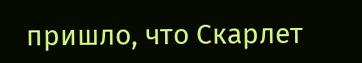пришло, что Скарлет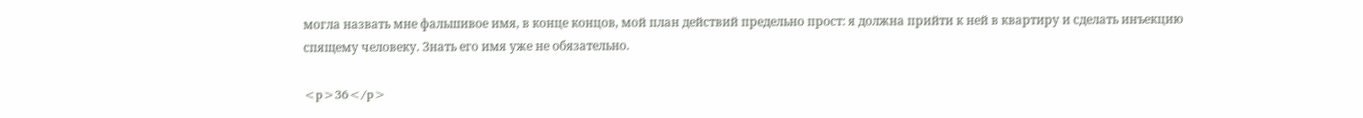могла назвать мне фальшивое имя, в конце концов, мой план действий предельно прост: я должна прийти к ней в квартиру и сделать инъекцию спящему человеку. Знать его имя уже не обязательно.

<p>36</p>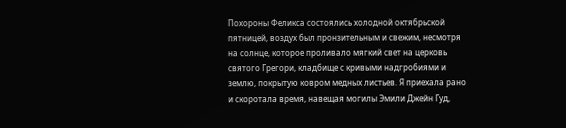Похороны Феликса состоялись холодной октябрьской пятницей, воздух был пронзительным и свежим, несмотря на солнце, которое проливало мягкий свет на церковь святого Грегори, кладбище с кривыми надгробиями и землю, покрытую ковром медных листьев. Я приехала рано и скоротала время, навещая могилы Эмили Джейн Гуд,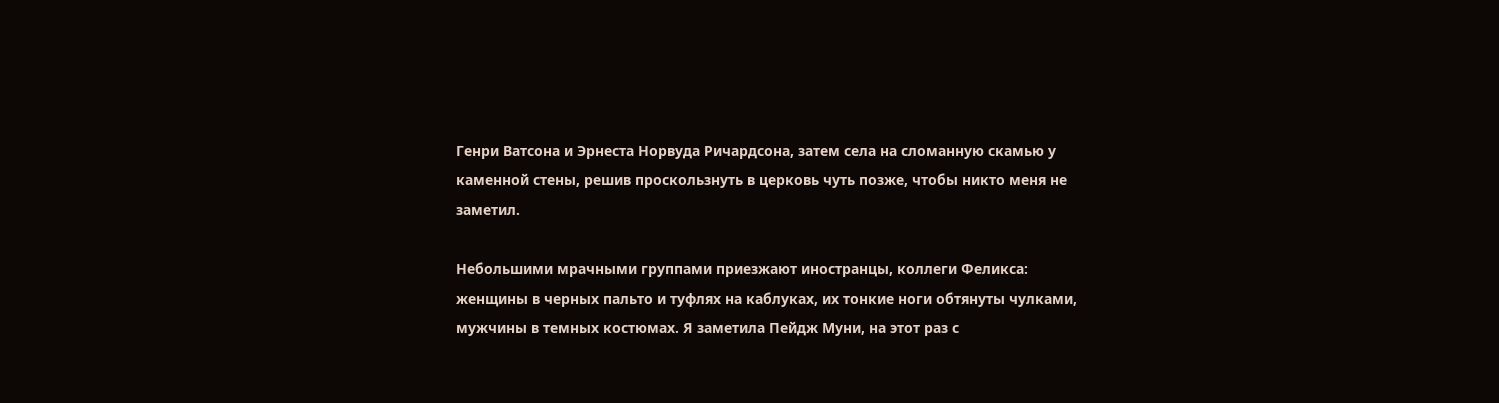Генри Ватсона и Эрнеста Норвуда Ричардсона, затем села на сломанную скамью у каменной стены, решив проскользнуть в церковь чуть позже, чтобы никто меня не заметил.

Небольшими мрачными группами приезжают иностранцы, коллеги Феликса: женщины в черных пальто и туфлях на каблуках, их тонкие ноги обтянуты чулками, мужчины в темных костюмах. Я заметила Пейдж Муни, на этот раз с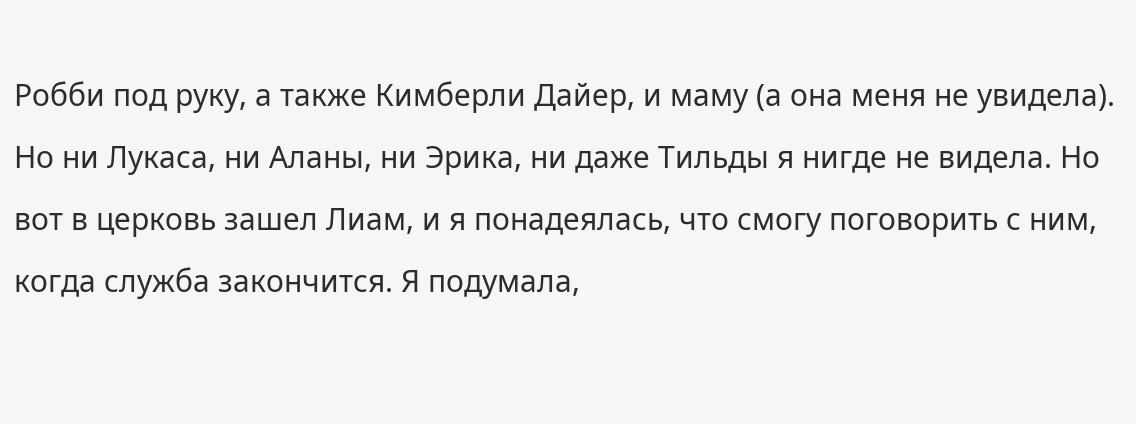Робби под руку, а также Кимберли Дайер, и маму (а она меня не увидела). Но ни Лукаса, ни Аланы, ни Эрика, ни даже Тильды я нигде не видела. Но вот в церковь зашел Лиам, и я понадеялась, что смогу поговорить с ним, когда служба закончится. Я подумала,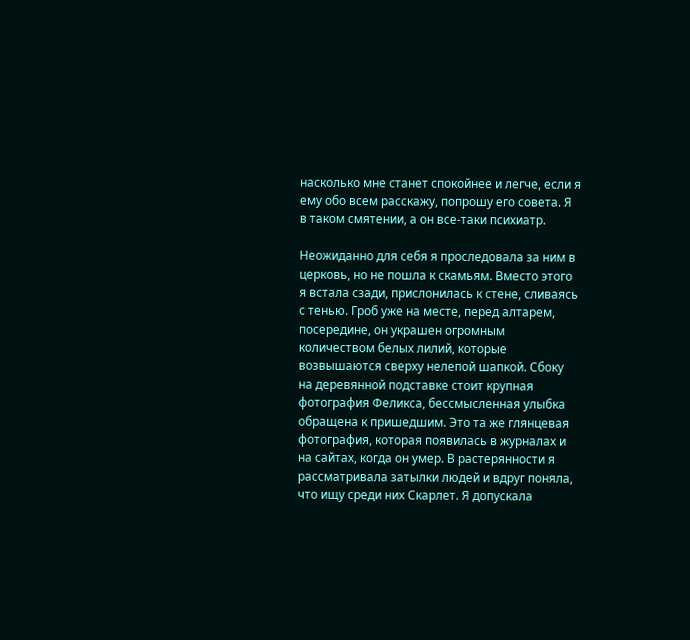насколько мне станет спокойнее и легче, если я ему обо всем расскажу, попрошу его совета. Я в таком смятении, а он все-таки психиатр.

Неожиданно для себя я проследовала за ним в церковь, но не пошла к скамьям. Вместо этого я встала сзади, прислонилась к стене, сливаясь с тенью. Гроб уже на месте, перед алтарем, посередине, он украшен огромным количеством белых лилий, которые возвышаются сверху нелепой шапкой. Сбоку на деревянной подставке стоит крупная фотография Феликса, бессмысленная улыбка обращена к пришедшим. Это та же глянцевая фотография, которая появилась в журналах и на сайтах, когда он умер. В растерянности я рассматривала затылки людей и вдруг поняла, что ищу среди них Скарлет. Я допускала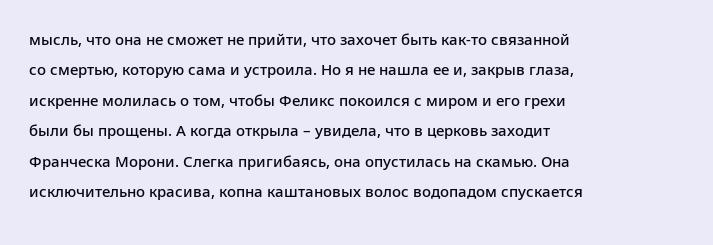мысль, что она не сможет не прийти, что захочет быть как-то связанной со смертью, которую сама и устроила. Но я не нашла ее и, закрыв глаза, искренне молилась о том, чтобы Феликс покоился с миром и его грехи были бы прощены. А когда открыла – увидела, что в церковь заходит Франческа Морони. Слегка пригибаясь, она опустилась на скамью. Она исключительно красива, копна каштановых волос водопадом спускается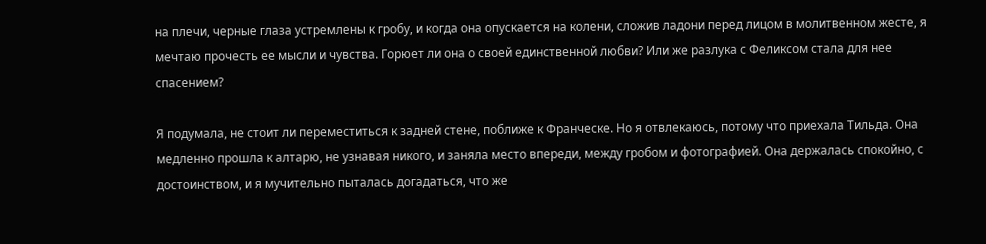на плечи, черные глаза устремлены к гробу, и когда она опускается на колени, сложив ладони перед лицом в молитвенном жесте, я мечтаю прочесть ее мысли и чувства. Горюет ли она о своей единственной любви? Или же разлука с Феликсом стала для нее спасением?

Я подумала, не стоит ли переместиться к задней стене, поближе к Франческе. Но я отвлекаюсь, потому что приехала Тильда. Она медленно прошла к алтарю, не узнавая никого, и заняла место впереди, между гробом и фотографией. Она держалась спокойно, с достоинством, и я мучительно пыталась догадаться, что же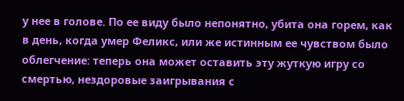у нее в голове. По ее виду было непонятно, убита она горем, как в день, когда умер Феликс, или же истинным ее чувством было облегчение: теперь она может оставить эту жуткую игру со смертью, нездоровые заигрывания с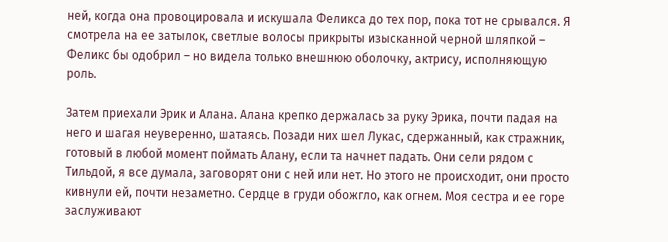ней, когда она провоцировала и искушала Феликса до тех пор, пока тот не срывался. Я смотрела на ее затылок, светлые волосы прикрыты изысканной черной шляпкой – Феликс бы одобрил – но видела только внешнюю оболочку, актрису, исполняющую роль.

Затем приехали Эрик и Алана. Алана крепко держалась за руку Эрика, почти падая на него и шагая неуверенно, шатаясь. Позади них шел Лукас, сдержанный, как стражник, готовый в любой момент поймать Алану, если та начнет падать. Они сели рядом с Тильдой, я все думала, заговорят они с ней или нет. Но этого не происходит, они просто кивнули ей, почти незаметно. Сердце в груди обожгло, как огнем. Моя сестра и ее горе заслуживают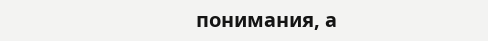понимания, а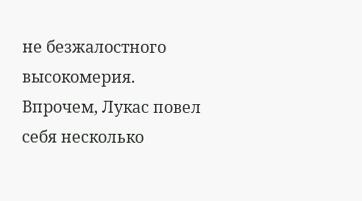не безжалостного высокомерия. Впрочем, Лукас повел себя несколько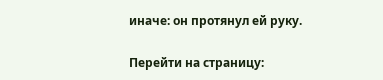иначе: он протянул ей руку.

Перейти на страницу: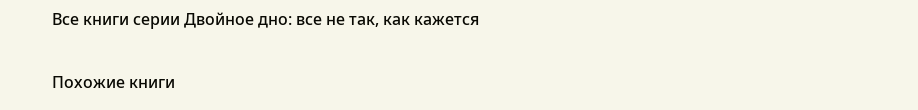Все книги серии Двойное дно: все не так, как кажется

Похожие книги